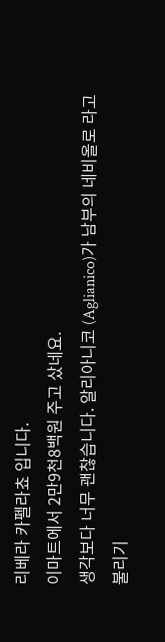리베라 카펠라쵸 입니다.
이마트에서 2만9천8백원 주고 샀네요.
생각보다 너무 괜찮습니다. 알리아니코 (Aglianico)가 남부의 네비올로 라고 불리기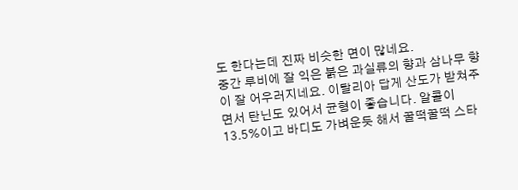도 한다는데 진짜 비슷한 면이 많네요.
중간 루비에 잘 익은 붉은 과실류의 향과 삼나무 향이 잘 어우러지네요. 이탈리아 답게 산도가 받쳐주면서 탄닌도 있어서 균형이 좋습니다. 알콜이 13.5%이고 바디도 가벼운듯 해서 꿀떡꿀떡 스타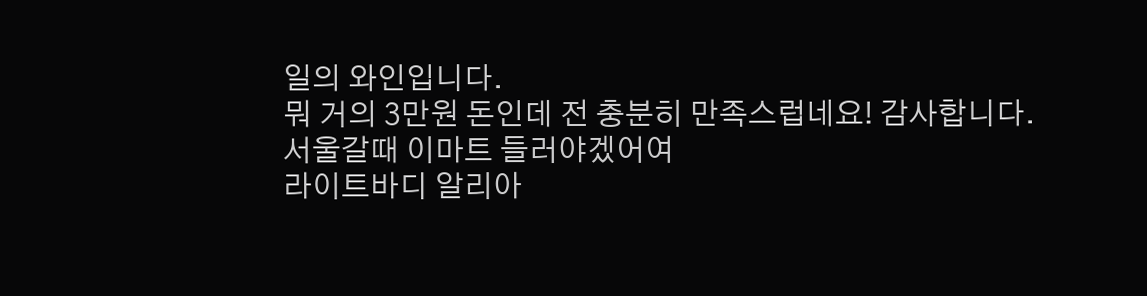일의 와인입니다.
뭐 거의 3만원 돈인데 전 충분히 만족스럽네요! 감사합니다.
서울갈때 이마트 들러야겠어여
라이트바디 알리아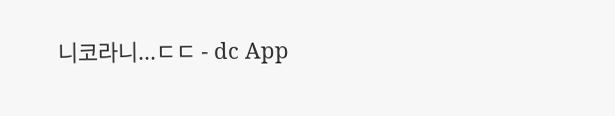니코라니...ㄷㄷ - dc App